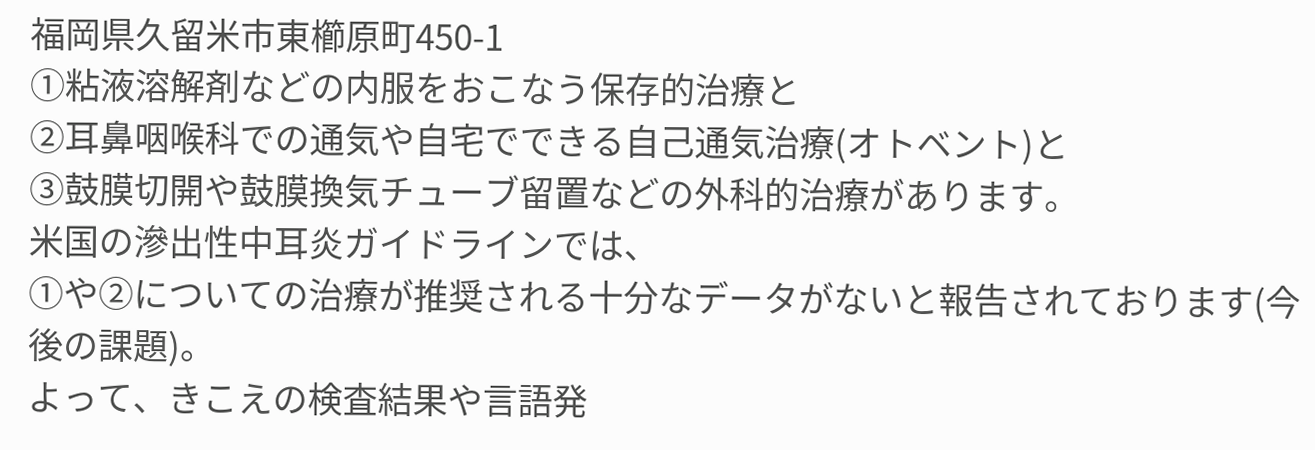福岡県久留米市東櫛原町450-1
①粘液溶解剤などの内服をおこなう保存的治療と
②耳鼻咽喉科での通気や自宅でできる自己通気治療(オトベント)と
③鼓膜切開や鼓膜換気チューブ留置などの外科的治療があります。
米国の滲出性中耳炎ガイドラインでは、
①や②についての治療が推奨される十分なデータがないと報告されております(今後の課題)。
よって、きこえの検査結果や言語発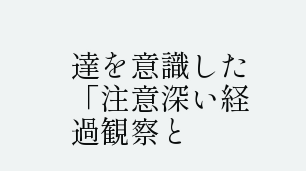達を意識した
「注意深い経過観察と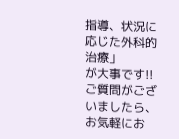指導、状況に応じた外科的治療」
が大事です!!
ご質問がございましたら、お気軽にお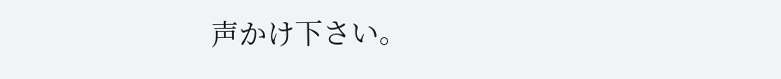声かけ下さい。